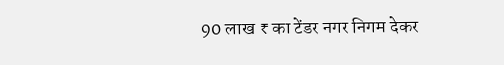90 लाख ₹ का टेंडर नगर निगम देकर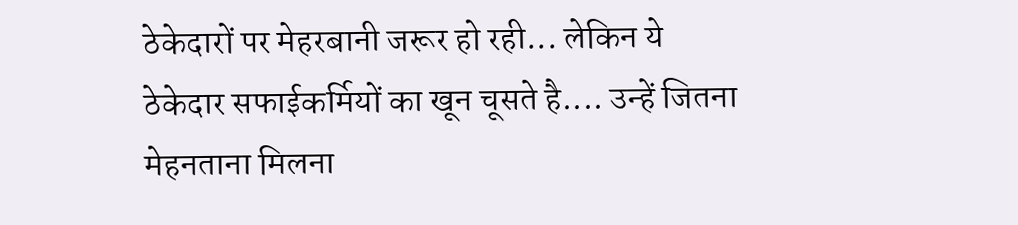ठेकेदारों पर मेहरबानी जरूर हो रही... लेकिन ये ठेकेदार सफाईकर्मियों का खून चूसते है.... उन्हें जितना मेहनताना मिलना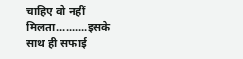चाहिए वो नहीं मिलता..........इसके साथ ही सफाई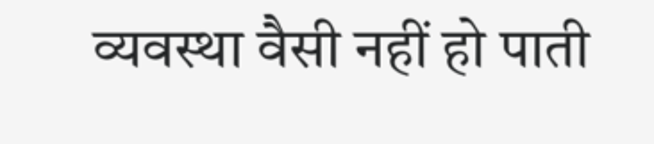व्यवस्था वैसी नहीं हो पाती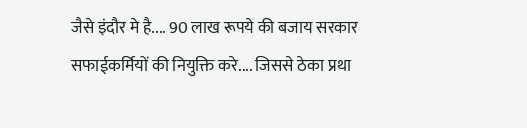जैसे इंदौर मे है.... 90 लाख रूपये की बजाय सरकार सफाईकर्मियों की नियुक्ति करे.... जिससे ठेका प्रथा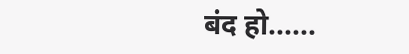बंद हो......